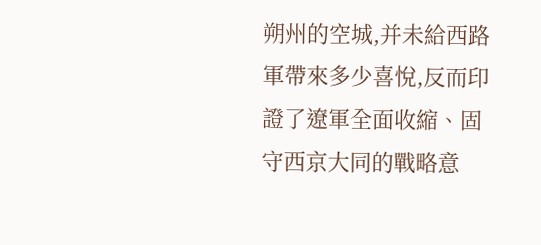朔州的空城,并未給西路軍帶來多少喜悅,反而印證了遼軍全面收縮、固守西京大同的戰略意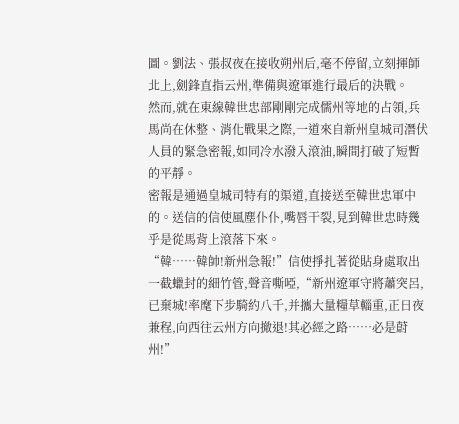圖。劉法、張叔夜在接收朔州后,毫不停留,立刻揮師北上,劍鋒直指云州,準備與遼軍進行最后的決戰。
然而,就在東線韓世忠部剛剛完成儒州等地的占領,兵馬尚在休整、消化戰果之際,一道來自新州皇城司潛伏人員的緊急密報,如同冷水潑入滾油,瞬間打破了短暫的平靜。
密報是通過皇城司特有的渠道,直接送至韓世忠軍中的。送信的信使風塵仆仆,嘴唇干裂,見到韓世忠時幾乎是從馬背上滾落下來。
“韓……韓帥!新州急報!”信使掙扎著從貼身處取出一截蠟封的細竹管,聲音嘶啞,“新州遼軍守將蕭突呂,已棄城!率麾下步騎約八千,并攜大量糧草輜重,正日夜兼程,向西往云州方向撤退!其必經之路……必是蔚州!”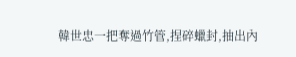韓世忠一把奪過竹管,捏碎蠟封,抽出內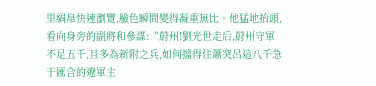里絹帛快速瀏覽,臉色瞬間變得凝重無比。他猛地抬頭,看向身旁的副將和參謀:“蔚州!劉光世走后,蔚州守軍不足五千,且多為新附之兵,如何擋得住蕭突呂這八千急于匯合的遼軍主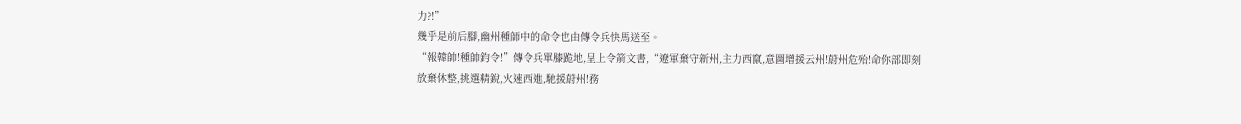力?!”
幾乎是前后腳,幽州種師中的命令也由傳令兵快馬送至。
“報韓帥!種帥鈞令!”傳令兵單膝跪地,呈上令箭文書,“遼軍棄守新州,主力西竄,意圖增援云州!蔚州危殆!命你部即刻放棄休整,挑選精銳,火速西進,馳援蔚州!務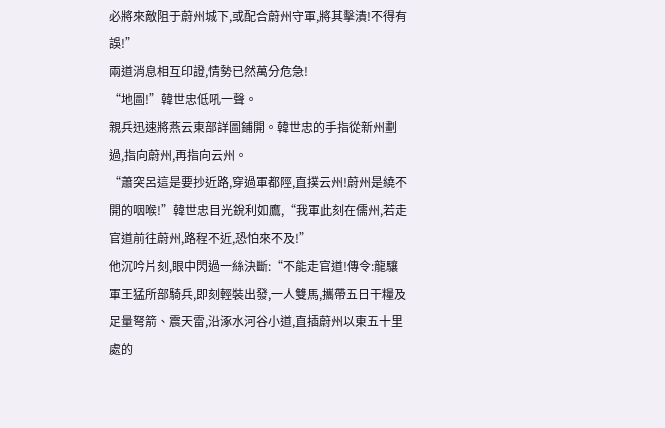必將來敵阻于蔚州城下,或配合蔚州守軍,將其擊潰!不得有誤!”
兩道消息相互印證,情勢已然萬分危急!
“地圖!”韓世忠低吼一聲。
親兵迅速將燕云東部詳圖鋪開。韓世忠的手指從新州劃過,指向蔚州,再指向云州。
“蕭突呂這是要抄近路,穿過軍都陘,直撲云州!蔚州是繞不開的咽喉!”韓世忠目光銳利如鷹,“我軍此刻在儒州,若走官道前往蔚州,路程不近,恐怕來不及!”
他沉吟片刻,眼中閃過一絲決斷:“不能走官道!傳令:龍驤軍王猛所部騎兵,即刻輕裝出發,一人雙馬,攜帶五日干糧及足量弩箭、震天雷,沿涿水河谷小道,直插蔚州以東五十里處的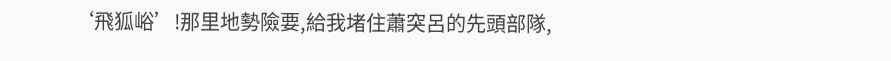‘飛狐峪’!那里地勢險要,給我堵住蕭突呂的先頭部隊,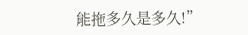能拖多久是多久!”